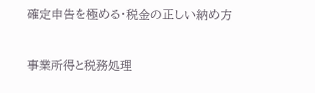確定申告を極める・税金の正しい納め方

事業所得と税務処理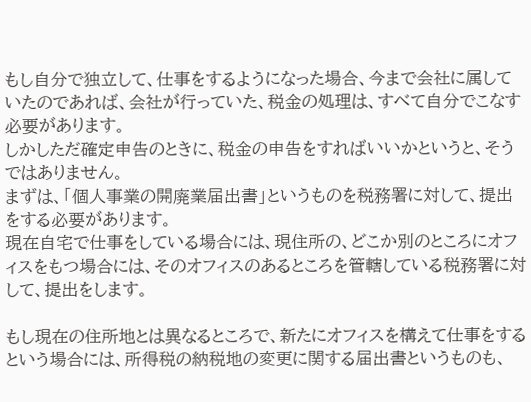もし自分で独立して、仕事をするようになった場合、今まで会社に属していたのであれば、会社が行っていた、税金の処理は、すべて自分でこなす必要があります。
しかしただ確定申告のときに、税金の申告をすればいいかというと、そうではありません。
まずは、「個人事業の開廃業届出書」というものを税務署に対して、提出をする必要があります。
現在自宅で仕事をしている場合には、現住所の、どこか別のところにオフィスをもつ場合には、そのオフィスのあるところを管轄している税務署に対して、提出をします。

もし現在の住所地とは異なるところで、新たにオフィスを構えて仕事をするという場合には、所得税の納税地の変更に関する届出書というものも、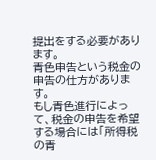提出をする必要があります。
青色申告という税金の申告の仕方があります。
もし青色進行によって、税金の申告を希望する場合には「所得税の青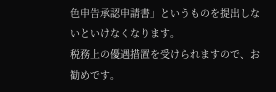色申告承認申請書」というものを提出しないといけなくなります。
税務上の優遇措置を受けられますので、お勧めです。